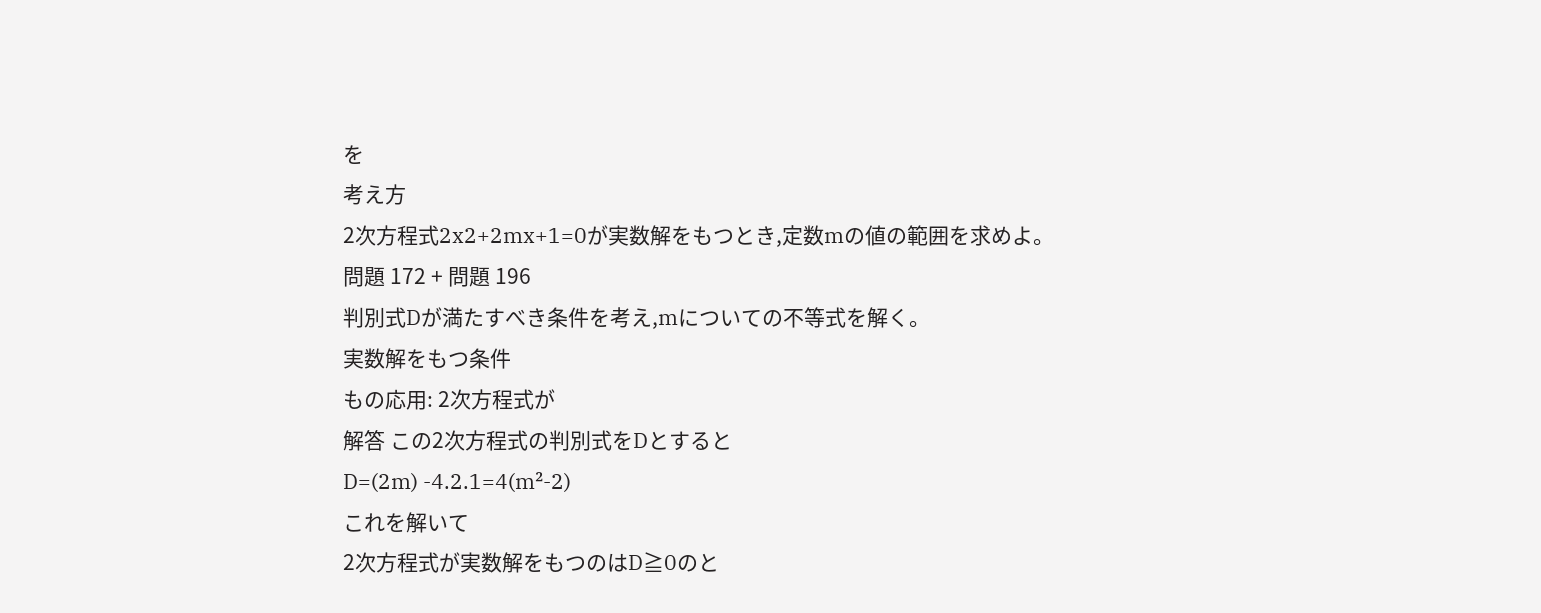を
考え方
2次方程式2x2+2mx+1=0が実数解をもつとき,定数mの値の範囲を求めよ。
問題 172 + 問題 196
判別式Dが満たすべき条件を考え,mについての不等式を解く。
実数解をもつ条件
もの応用: 2次方程式が
解答 この2次方程式の判別式をDとすると
D=(2m) -4.2.1=4(m²-2)
これを解いて
2次方程式が実数解をもつのはD≧0のと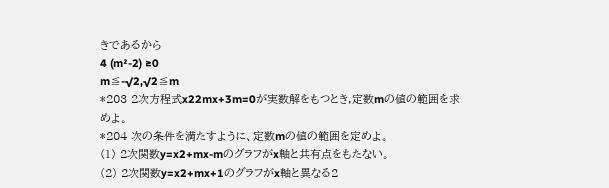きであるから
4 (m²-2) ≥0
m≦-√2,√2≦m
*203 2次方程式x22mx+3m=0が実数解をもつとき,定数mの値の範囲を求
めよ。
*204 次の条件を満たすように、定数mの値の範囲を定めよ。
(1) 2次関数y=x2+mx-mのグラフがx軸と共有点をもたない。
(2) 2次関数y=x2+mx+1のグラフがx軸と異なる2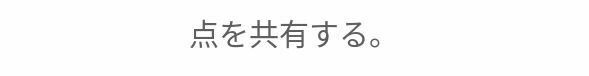点を共有する。